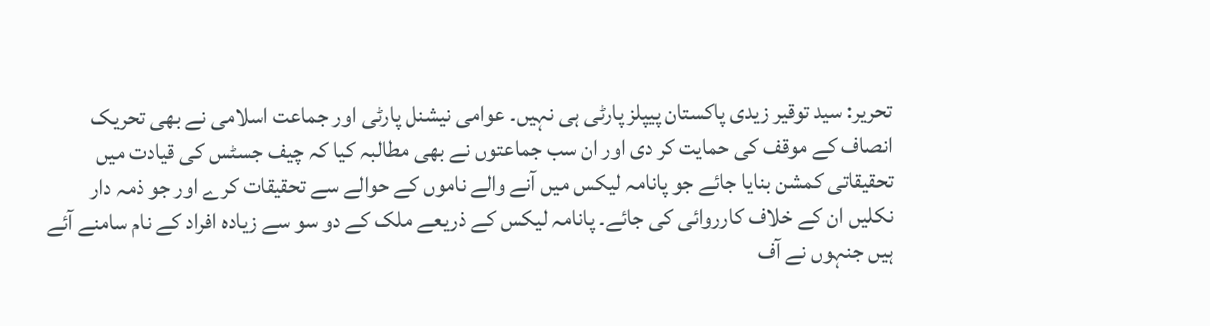تحریر: سید توقیر زیدی پاکستان پیپلز پارٹی ہی نہیں۔ عوامی نیشنل پارٹی اور جماعت اسلامی نے بھی تحریک انصاف کے موقف کی حمایت کر دی اور ان سب جماعتوں نے بھی مطالبہ کیا کہ چیف جسٹس کی قیادت میں تحقیقاتی کمشن بنایا جائے جو پانامہ لیکس میں آنے والے ناموں کے حوالے سے تحقیقات کرے اور جو ذمہ دار نکلیں ان کے خلاف کارروائی کی جائے۔ پانامہ لیکس کے ذریعے ملک کے دو سو سے زیادہ افراد کے نام سامنے آئے ہیں جنہوں نے آف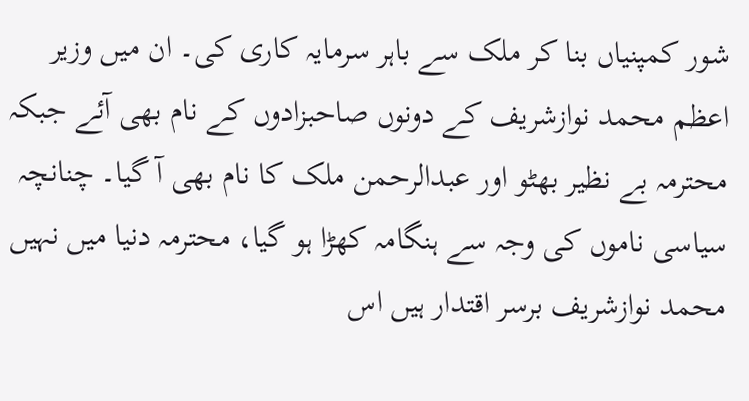شور کمپنیاں بنا کر ملک سے باہر سرمایہ کاری کی۔ ان میں وزیر اعظم محمد نوازشریف کے دونوں صاحبزادوں کے نام بھی آئے جبکہ محترمہ بے نظیر بھٹو اور عبدالرحمن ملک کا نام بھی آ گیا۔ چنانچہ سیاسی ناموں کی وجہ سے ہنگامہ کھڑا ہو گیا، محترمہ دنیا میں نہیں محمد نوازشریف برسر اقتدار ہیں اس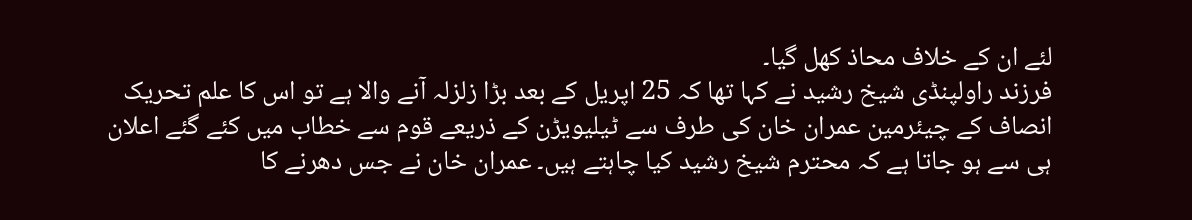لئے ان کے خلاف محاذ کھل گیا۔
فرزند راولپنڈی شیخ رشید نے کہا تھا کہ 25 اپریل کے بعد بڑا زلزلہ آنے والا ہے تو اس کا علم تحریک انصاف کے چیئرمین عمران خان کی طرف سے ٹیلیویڑن کے ذریعے قوم سے خطاب میں کئے گئے اعلان ہی سے ہو جاتا ہے کہ محترم شیخ رشید کیا چاہتے ہیں۔ عمران خان نے جس دھرنے کا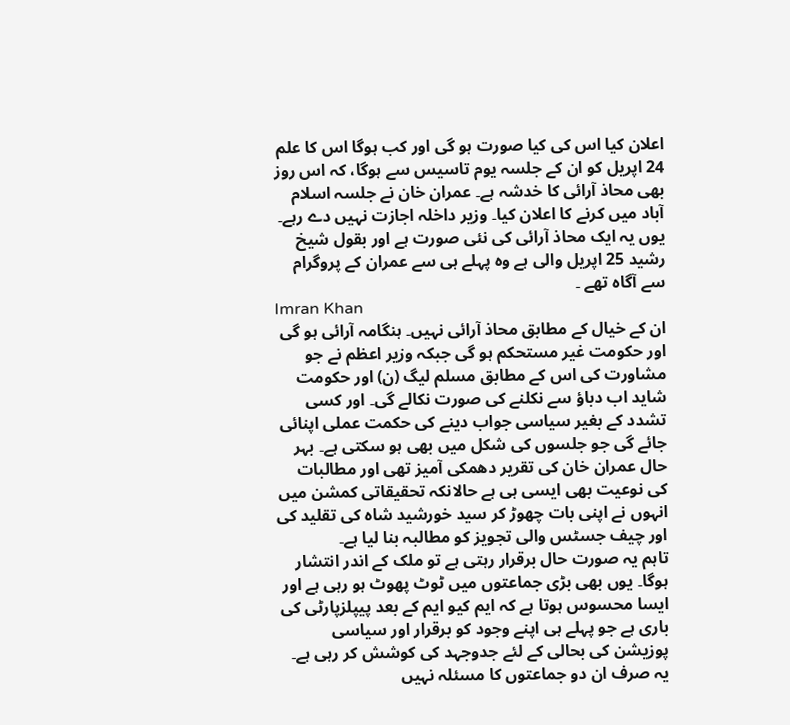اعلان کیا اس کی کیا صورت ہو گی اور کب ہوگا اس کا علم 24 اپریل کو ان کے جلسہ یوم تاسیس سے ہوگا، کہ اس روز بھی محاذ آرائی کا خدشہ ہے۔ عمران خان نے جلسہ اسلام آباد میں کرنے کا اعلان کیا۔ وزیر داخلہ اجازت نہیں دے رہے۔ یوں یہ ایک محاذ آرائی کی نئی صورت ہے اور بقول شیخ رشید 25 اپریل والی ہے وہ پہلے ہی سے عمران کے پروگرام سے آگاہ تھے ۔
Imran Khan
ان کے خیال کے مطابق محاذ آرائی نہیں۔ ہنگامہ آرائی ہو گی اور حکومت غیر مستحکم ہو گی جبکہ وزیر اعظم نے جو مشاورت کی اس کے مطابق مسلم لیگ (ن) اور حکومت شاید اب دباؤ سے نکلنے کی صورت نکالے گی۔ اور کسی تشدد کے بغیر سیاسی جواب دینے کی حکمت عملی اپنائی جائے گی جو جلسوں کی شکل میں بھی ہو سکتی ہے۔ بہر حال عمران خان کی تقریر دھمکی آمیز تھی اور مطالبات کی نوعیت بھی ایسی ہی ہے حالانکہ تحقیقاتی کمشن میں انہوں نے اپنی بات چھوڑ کر سید خورشید شاہ کی تقلید کی اور چیف جسٹس والی تجویز کو مطالبہ بنا لیا ہے۔
تاہم یہ صورت حال برقرار رہتی ہے تو ملک کے اندر انتشار ہوگا۔ یوں بھی بڑی جماعتوں میں ٹوٹ پھوٹ ہو رہی ہے اور ایسا محسوس ہوتا ہے کہ ایم کیو ایم کے بعد پیپلزپارٹی کی باری ہے جو پہلے ہی اپنے وجود کو برقرار اور سیاسی پوزیشن کی بحالی کے لئے جدوجہد کی کوشش کر رہی ہے۔ یہ صرف ان دو جماعتوں کا مسئلہ نہیں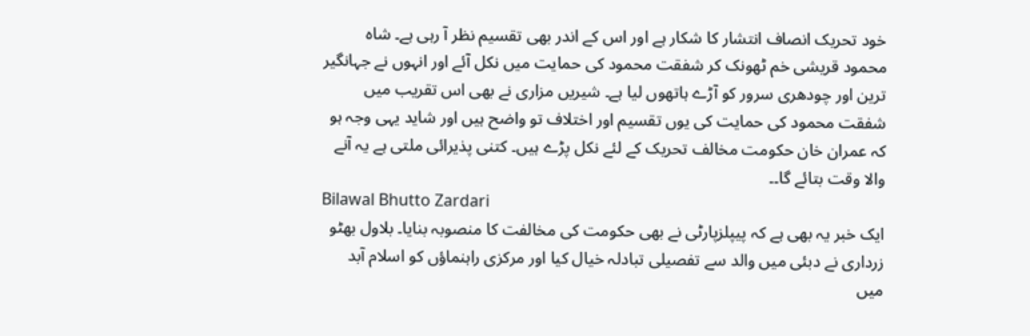خود تحریک انصاف انتشار کا شکار ہے اور اس کے اندر بھی تقسیم نظر آ رہی ہے۔ شاہ محمود قریشی خم ٹھونک کر شفقت محمود کی حمایت میں نکل آئے اور انہوں نے جہانگیر ترین اور چودھری سرور کو آڑے ہاتھوں لیا ہے۔ شیریں مزاری نے بھی اس تقریب میں شفقت محمود کی حمایت کی یوں تقسیم اور اختلاف تو واضح ہیں اور شاید یہی وجہ ہو کہ عمران خان حکومت مخالف تحریک کے لئے نکل پڑے ہیں۔ کتنی پذیرائی ملتی ہے یہ آنے والا وقت بتائے گا۔۔
Bilawal Bhutto Zardari
ایک خبر یہ بھی ہے کہ پیپلزپارٹی نے بھی حکومت کی مخالفت کا منصوبہ بنایا۔ بلاول بھٹو زرداری نے دبئی میں والد سے تفصیلی تبادلہ خیال کیا اور مرکزی راہنماؤں کو اسلام آبد میں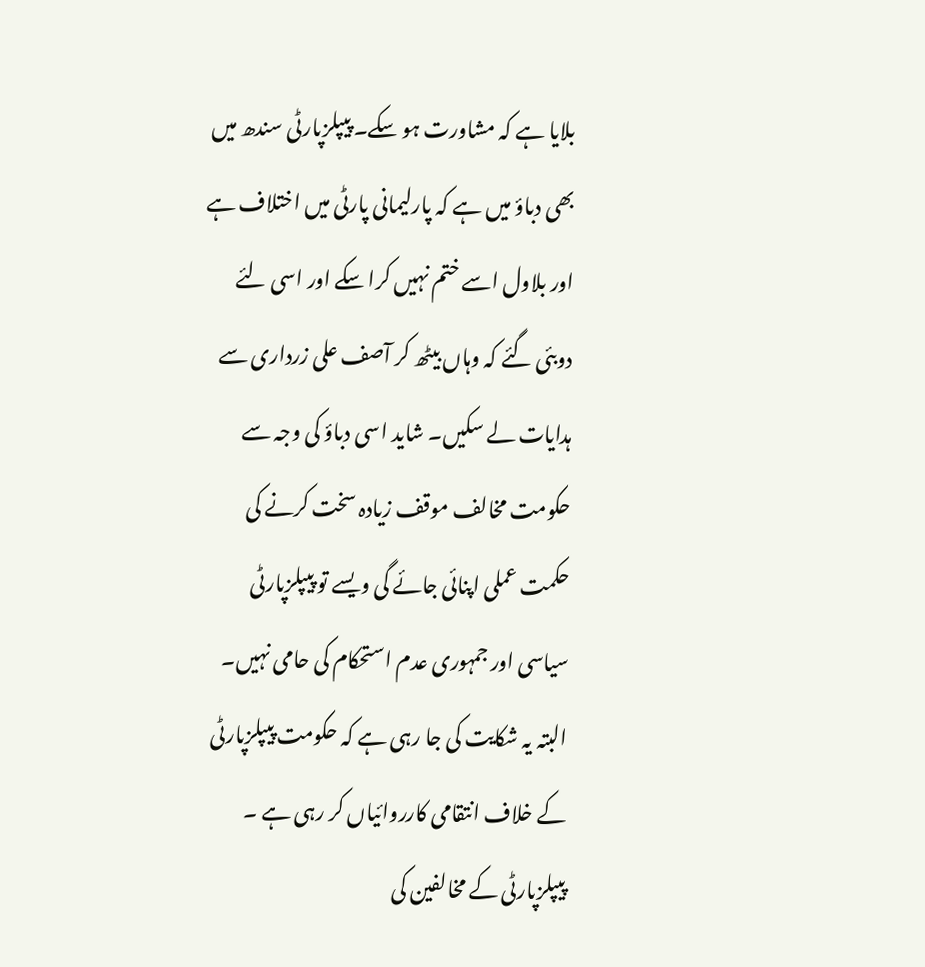بلایا ہے کہ مشاورت ہو سکے۔ پیپلزپارٹی سندھ میں بھی دباؤ میں ہے کہ پارلیمانی پارٹی میں اختلاف ہے اور بلاول اسے ختم نہیں کرا سکے اور اسی لئے دوبئی گئے کہ وہاں بیٹھ کر آصف علی زرداری سے ہدایات لے سکیں۔ شاید اسی دباؤ کی وجہ سے حکومت مخالف موقف زیادہ سخت کرنے کی حکمت عملی اپنائی جائے گی ویسے تو پیپلزپارٹی سیاسی اور جمہوری عدم استحکام کی حامی نہیں۔ البتہ یہ شکایت کی جا رہی ہے کہ حکومت پیپلزپارٹی کے خلاف انتقامی کارروائیاں کر رہی ہے ۔
پیپلزپارٹی کے مخالفین کی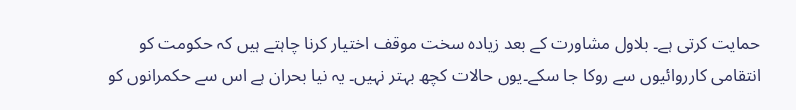حمایت کرتی ہے۔ بلاول مشاورت کے بعد زیادہ سخت موقف اختیار کرنا چاہتے ہیں کہ حکومت کو انتقامی کارروائیوں سے روکا جا سکے۔یوں حالات کچھ بہتر نہیں۔ یہ نیا بحران ہے اس سے حکمرانوں کو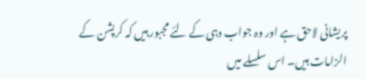پریشانی لاحق ہے اور وہ جواب دہی کے لئے مجبور ہیں کہ کرپشن کے الزامات ہیں۔ اس سلسلے میں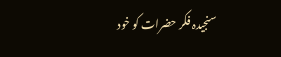سنجیدہ فکر حضرات کو خود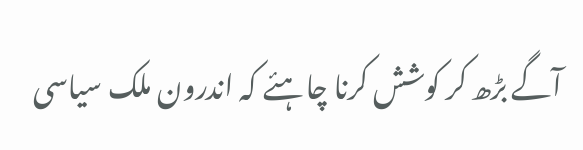آگے بڑھ کر کوشش کرنا چاہئے کہ اندرون ملک سیاسی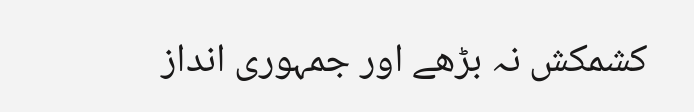کشمکش نہ بڑھے اور جمہوری انداز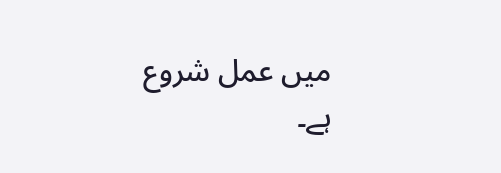میں عمل شروع ہے۔